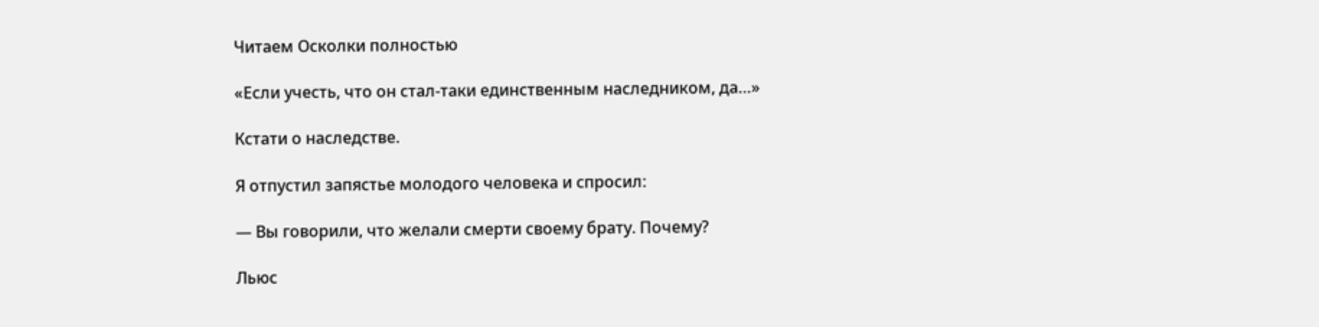Читаем Осколки полностью

«Если учесть, что он стал-таки единственным наследником, да…»

Кстати о наследстве.

Я отпустил запястье молодого человека и спросил:

— Вы говорили, что желали смерти своему брату. Почему?

Льюс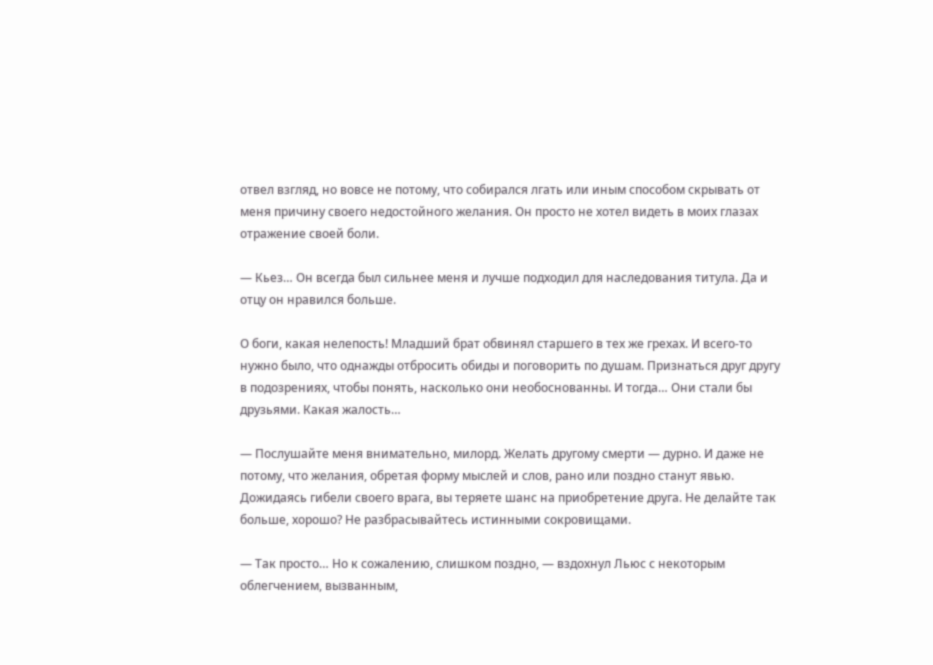отвел взгляд, но вовсе не потому, что собирался лгать или иным способом скрывать от меня причину своего недостойного желания. Он просто не хотел видеть в моих глазах отражение своей боли.

— Кьез… Он всегда был сильнее меня и лучше подходил для наследования титула. Да и отцу он нравился больше.

О боги, какая нелепость! Младший брат обвинял старшего в тех же грехах. И всего-то нужно было, что однажды отбросить обиды и поговорить по душам. Признаться друг другу в подозрениях, чтобы понять, насколько они необоснованны. И тогда… Они стали бы друзьями. Какая жалость…

— Послушайте меня внимательно, милорд. Желать другому смерти — дурно. И даже не потому, что желания, обретая форму мыслей и слов, рано или поздно станут явью. Дожидаясь гибели своего врага, вы теряете шанс на приобретение друга. Не делайте так больше, хорошо? Не разбрасывайтесь истинными сокровищами.

— Так просто… Но к сожалению, слишком поздно, — вздохнул Льюс с некоторым облегчением, вызванным,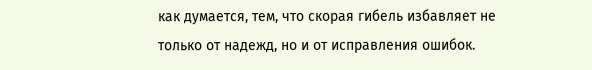как думается, тем, что скорая гибель избавляет не только от надежд, но и от исправления ошибок.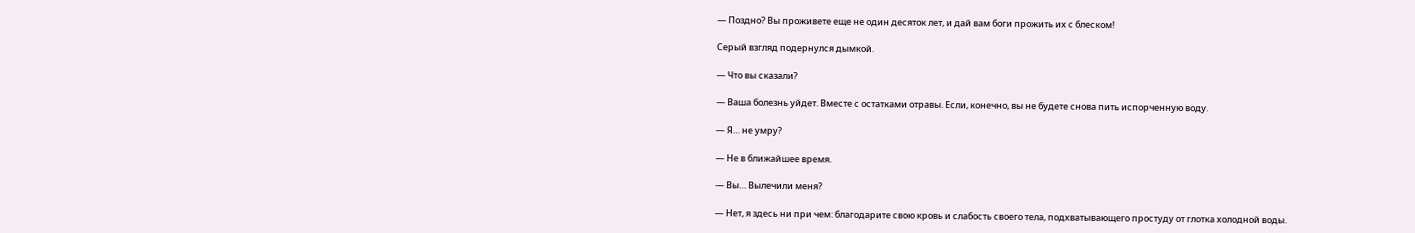— Поздно? Вы проживете еще не один десяток лет, и дай вам боги прожить их с блеском!

Серый взгляд подернулся дымкой.

— Что вы сказали?

— Ваша болезнь уйдет. Вместе с остатками отравы. Если, конечно, вы не будете снова пить испорченную воду.

— Я… не умру?

— Не в ближайшее время.

— Вы… Вылечили меня?

— Нет, я здесь ни при чем: благодарите свою кровь и слабость своего тела, подхватывающего простуду от глотка холодной воды.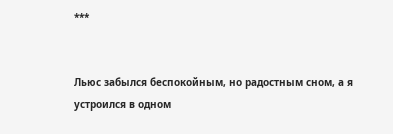***


Льюс забылся беспокойным, но радостным сном, а я устроился в одном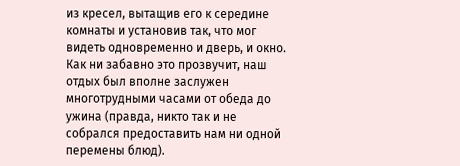из кресел, вытащив его к середине комнаты и установив так, что мог видеть одновременно и дверь, и окно. Как ни забавно это прозвучит, наш отдых был вполне заслужен многотрудными часами от обеда до ужина (правда, никто так и не собрался предоставить нам ни одной перемены блюд).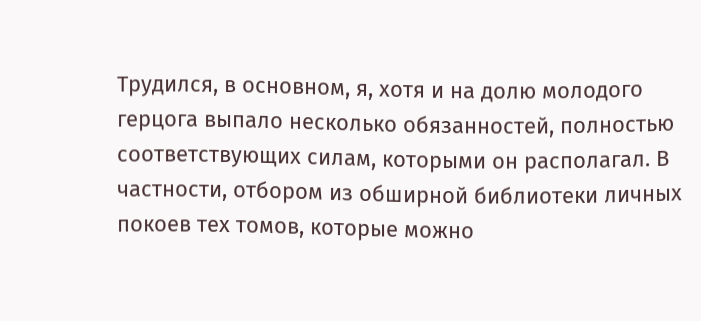Трудился, в основном, я, хотя и на долю молодого герцога выпало несколько обязанностей, полностью соответствующих силам, которыми он располагал. В частности, отбором из обширной библиотеки личных покоев тех томов, которые можно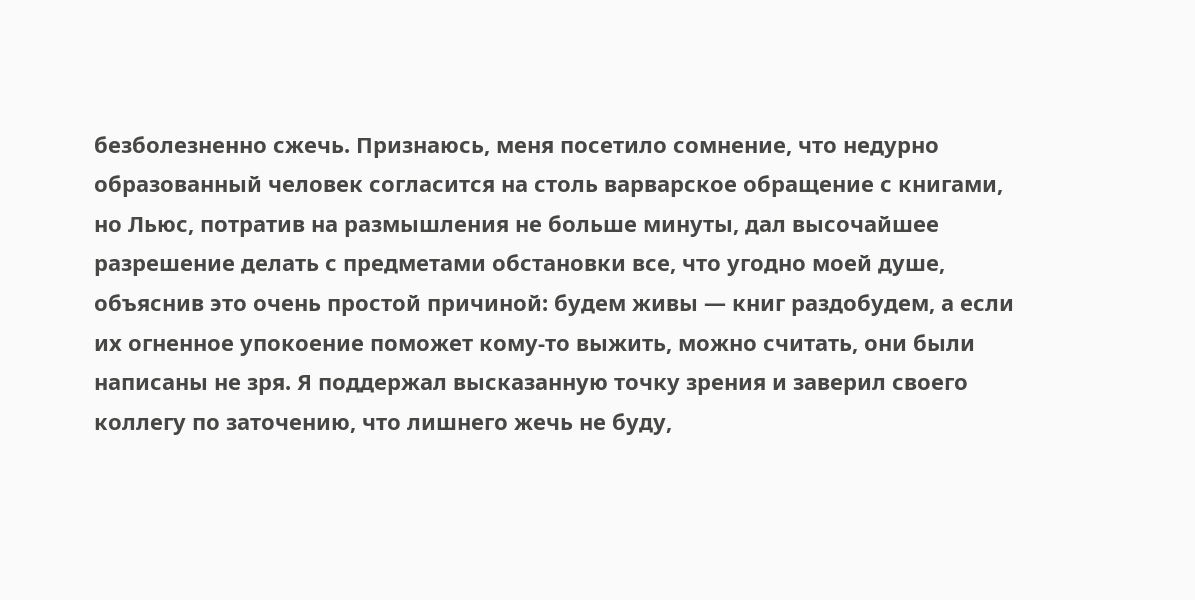безболезненно сжечь. Признаюсь, меня посетило сомнение, что недурно образованный человек согласится на столь варварское обращение с книгами, но Льюс, потратив на размышления не больше минуты, дал высочайшее разрешение делать с предметами обстановки все, что угодно моей душе, объяснив это очень простой причиной: будем живы — книг раздобудем, а если их огненное упокоение поможет кому-то выжить, можно считать, они были написаны не зря. Я поддержал высказанную точку зрения и заверил своего коллегу по заточению, что лишнего жечь не буду,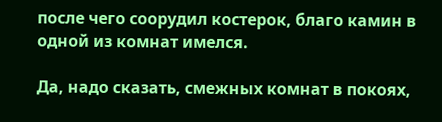после чего соорудил костерок, благо камин в одной из комнат имелся.

Да, надо сказать, смежных комнат в покоях,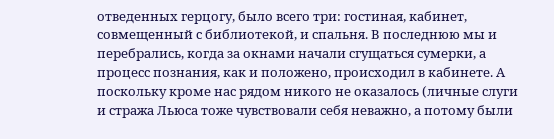отведенных герцогу, было всего три: гостиная, кабинет, совмещенный с библиотекой, и спальня. В последнюю мы и перебрались, когда за окнами начали сгущаться сумерки, а процесс познания, как и положено, происходил в кабинете. А поскольку кроме нас рядом никого не оказалось (личные слуги и стража Льюса тоже чувствовали себя неважно, а потому были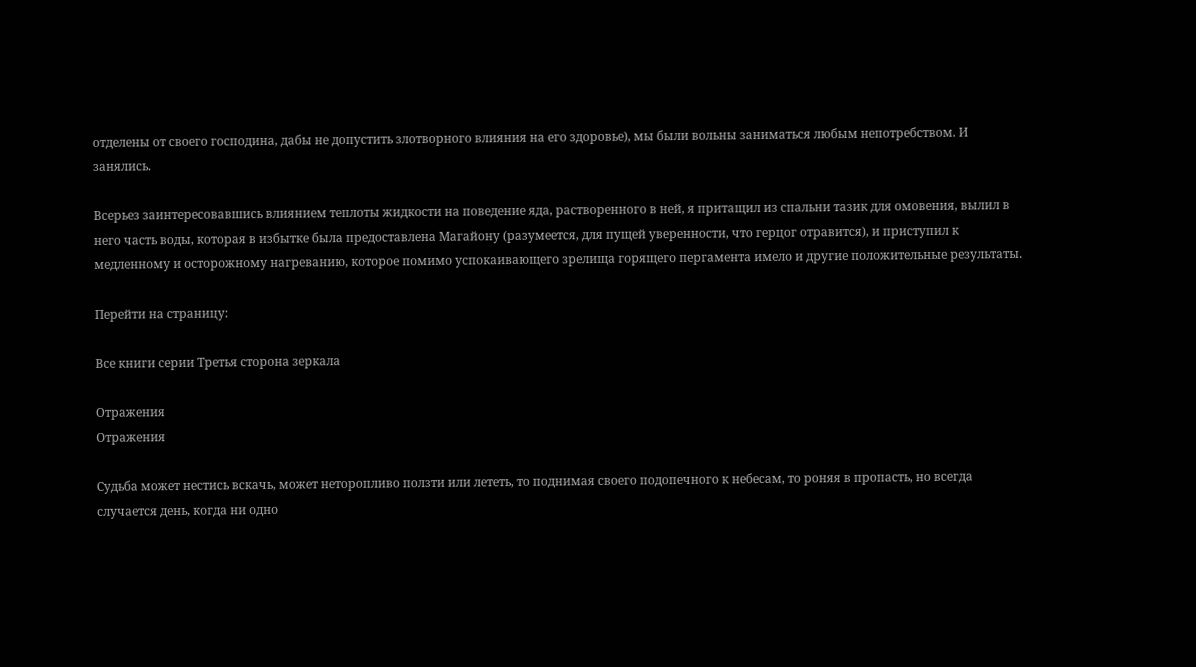отделены от своего господина, дабы не допустить злотворного влияния на его здоровье), мы были вольны заниматься любым непотребством. И занялись.

Всерьез заинтересовавшись влиянием теплоты жидкости на поведение яда, растворенного в ней, я притащил из спальни тазик для омовения, вылил в него часть воды, которая в избытке была предоставлена Магайону (разумеется, для пущей уверенности, что герцог отравится), и приступил к медленному и осторожному нагреванию, которое помимо успокаивающего зрелища горящего пергамента имело и другие положительные результаты.

Перейти на страницу:

Все книги серии Третья сторона зеркала

Отражения
Отражения

Судьба может нестись вскачь, может неторопливо ползти или лететь, то поднимая своего подопечного к небесам, то роняя в пропасть, но всегда случается день, когда ни одно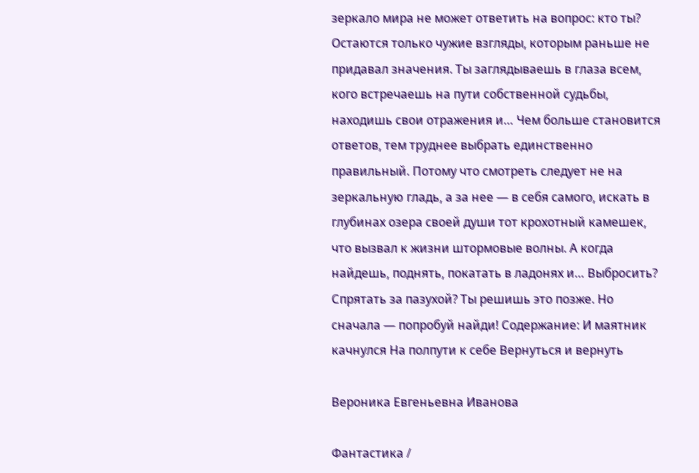зеркало мира не может ответить на вопрос: кто ты? Остаются только чужие взгляды, которым раньше не придавал значения. Ты заглядываешь в глаза всем, кого встречаешь на пути собственной судьбы, находишь свои отражения и… Чем больше становится ответов, тем труднее выбрать единственно правильный. Потому что смотреть следует не на зеркальную гладь, а за нее — в себя самого, искать в глубинах озера своей души тот крохотный камешек, что вызвал к жизни штормовые волны. А когда найдешь, поднять, покатать в ладонях и… Выбросить? Спрятать за пазухой? Ты решишь это позже. Но сначала — попробуй найди! Содержание: И маятник качнулся На полпути к себе Вернуться и вернуть

Вероника Евгеньевна Иванова

Фантастика /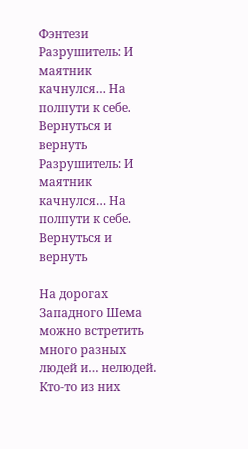Фэнтези
Разрушитель: И маятник качнулся… На полпути к себе. Вернуться и вернуть
Разрушитель: И маятник качнулся… На полпути к себе. Вернуться и вернуть

На дорогах Западного Шема можно встретить много разных людей и… нелюдей. Кто-то из них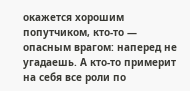окажется хорошим попутчиком, кто-то — опасным врагом: наперед не угадаешь. А кто-то примерит на себя все роли по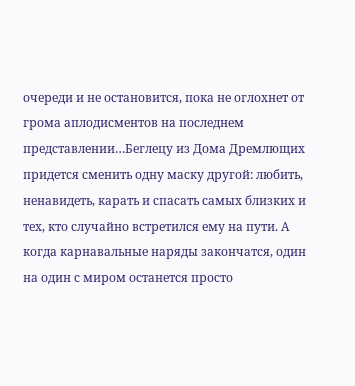очереди и не остановится, пока не оглохнет от грома аплодисментов на последнем представлении…Беглецу из Дома Дремлющих придется сменить одну маску другой: любить, ненавидеть, карать и спасать самых близких и тех, кто случайно встретился ему на пути. А когда карнавальные наряды закончатся, один на один с миром останется просто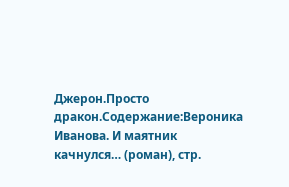Джерон.Просто дракон.Содержание:Вероника Иванова. И маятник качнулся… (роман), стр.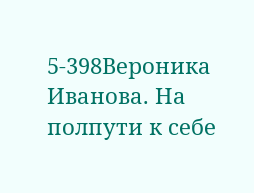5-398Вероника Иванова. На полпути к себе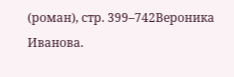(роман), стр. 399–742Вероника Иванова.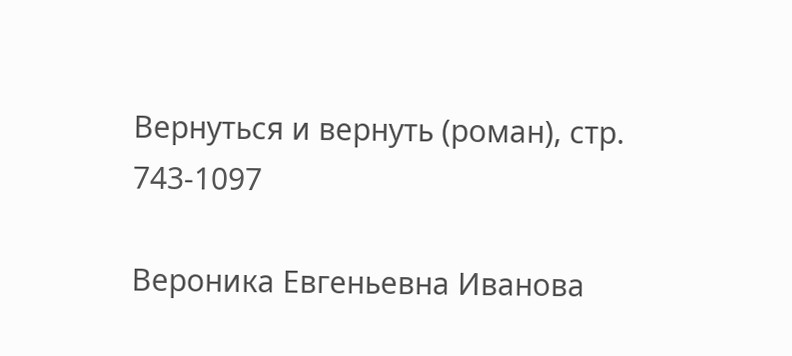Вернуться и вернуть (роман), стр. 743-1097

Вероника Евгеньевна Иванова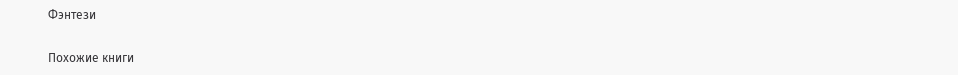Фэнтези

Похожие книги